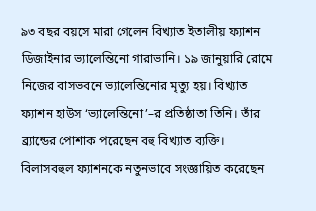৯৩ বছর বয়সে মারা গেলেন বিখ্যাত ইতালীয় ফ্যাশন ডিজাইনার ভ্যালেন্তিনো গারাভানি। ১৯ জানুয়ারি রোমে নিজের বাসভবনে ভ্যালেন্তিনোর মৃত্যু হয়। বিখ্যাত ফ্যাশন হাউস ‘ভ্যালেন্তিনো’–র প্রতিষ্ঠাতা তিনি। তাঁর ব্র্যান্ডের পোশাক পরেছেন বহু বিখ্যাত ব্যক্তি।
বিলাসবহুল ফ্যাশনকে নতুনভাবে সংজ্ঞায়িত করেছেন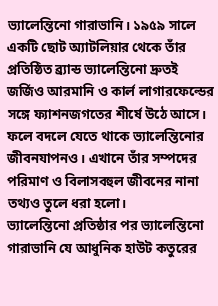ভ্যালেন্তিনো গারাভানি। ১৯৫৯ সালে একটি ছোট অ্যাটলিয়ার থেকে তাঁর প্রতিষ্ঠিত ব্র্যান্ড ভ্যালেন্তিনো দ্রুতই জর্জিও আরমানি ও কার্ল লাগারফেল্ডের সঙ্গে ফ্যাশনজগতের শীর্ষে উঠে আসে।
ফলে বদলে যেতে থাকে ভ্যালেন্তিনোর জীবনযাপনও। এখানে তাঁর সম্পদের পরিমাণ ও বিলাসবহুল জীবনের নানা তথ্যও তুলে ধরা হলো।
ভ্যালেন্তিনো প্রতিষ্ঠার পর ভ্যালেন্তিনো গারাভানি যে আধুনিক হাউট কতুরের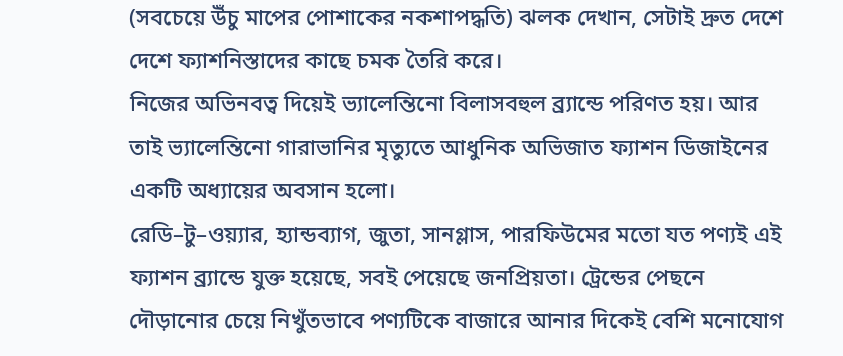(সবচেয়ে উঁচু মাপের পোশাকের নকশাপদ্ধতি) ঝলক দেখান, সেটাই দ্রুত দেশে দেশে ফ্যাশনিস্তাদের কাছে চমক তৈরি করে।
নিজের অভিনবত্ব দিয়েই ভ্যালেন্তিনো বিলাসবহুল ব্র্যান্ডে পরিণত হয়। আর তাই ভ্যালেন্তিনো গারাভানির মৃত্যুতে আধুনিক অভিজাত ফ্যাশন ডিজাইনের একটি অধ্যায়ের অবসান হলো।
রেডি–টু–ওয়্যার, হ্যান্ডব্যাগ, জুতা, সানগ্লাস, পারফিউমের মতো যত পণ্যই এই ফ্যাশন ব্র্যান্ডে যুক্ত হয়েছে, সবই পেয়েছে জনপ্রিয়তা। ট্রেন্ডের পেছনে দৌড়ানোর চেয়ে নিখুঁতভাবে পণ্যটিকে বাজারে আনার দিকেই বেশি মনোযোগ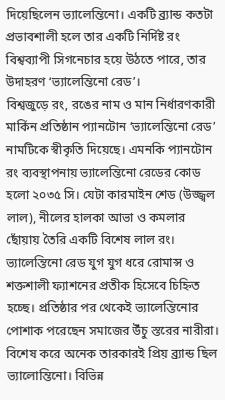দিয়েছিলেন ভ্যালেন্তিনো। একটি ব্র্যান্ড কতটা প্রভাবশালী হলে তার একটি নির্দিষ্ট রং বিশ্বব্যাপী সিগনেচার হয়ে উঠতে পারে, তার উদাহরণ ‘ভ্যালেন্তিনো রেড’।
বিশ্বজুড়ে রং, রঙের নাম ও মান নির্ধারণকারী মার্কিন প্রতিষ্ঠান প্যানটোন ‘ভ্যালেন্তিনো রেড’ নামটিকে স্বীকৃতি দিয়েছে। এমনকি প্যানটোন রং ব্যবস্থাপনায় ভ্যালেন্তিনো রেডের কোড হলো ২০৩৫ সি। যেটা কারমাইন শেড (উজ্জ্বল লাল), নীলের হালকা আভা ও কমলার ছোঁয়ায় তৈরি একটি বিশেষ লাল রং।
ভ্যালেন্তিনো রেড যুগ যুগ ধরে রোমান্স ও শক্তশালী ফ্যাশনের প্রতীক হিসেবে চিহ্নিত হচ্ছে। প্রতিষ্ঠার পর থেকেই ভ্যালেন্তিনোর পোশাক পরেছেন সমাজের উঁচু স্তরের নারীরা। বিশেষ করে অনেক তারকারই প্রিয় ব্র্যান্ড ছিল ভ্যালোন্তিনো। বিভিন্ন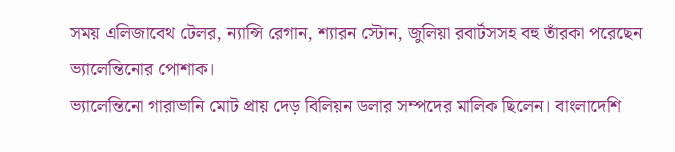সময় এলিজাবেথ টেলর, ন্যান্সি রেগান, শ্যারন স্টোন, জুলিয়া রবার্টসসহ বহু তাঁরকা পরেছেন ভ্যালেন্তিনোর পোশাক।
ভ্যালেন্তিনো গারাভানি মোট প্রায় দেড় বিলিয়ন ডলার সম্পদের মালিক ছিলেন। বাংলাদেশি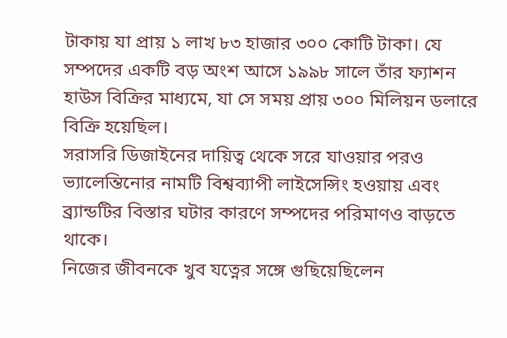টাকায় যা প্রায় ১ লাখ ৮৩ হাজার ৩০০ কোটি টাকা। যে সম্পদের একটি বড় অংশ আসে ১৯৯৮ সালে তাঁর ফ্যাশন হাউস বিক্রির মাধ্যমে, যা সে সময় প্রায় ৩০০ মিলিয়ন ডলারে বিক্রি হয়েছিল।
সরাসরি ডিজাইনের দায়িত্ব থেকে সরে যাওয়ার পরও ভ্যালেন্তিনোর নামটি বিশ্বব্যাপী লাইসেন্সিং হওয়ায় এবং ব্র্যান্ডটির বিস্তার ঘটার কারণে সম্পদের পরিমাণও বাড়তে থাকে।
নিজের জীবনকে খুব যত্নের সঙ্গে গুছিয়েছিলেন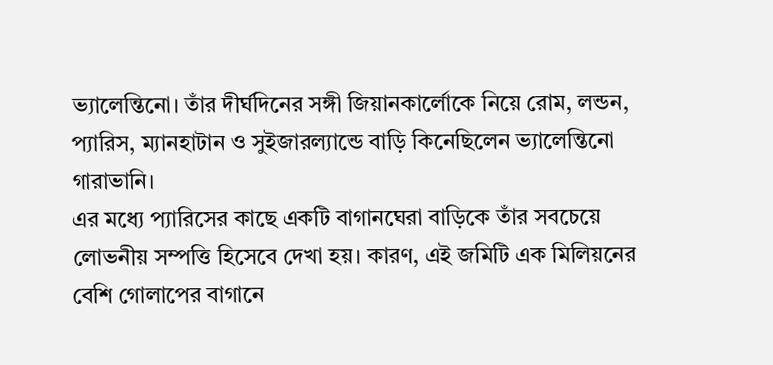ভ্যালেন্তিনো। তাঁর দীর্ঘদিনের সঙ্গী জিয়ানকার্লোকে নিয়ে রোম, লন্ডন, প্যারিস, ম্যানহাটান ও সুইজারল্যান্ডে বাড়ি কিনেছিলেন ভ্যালেন্তিনো গারাভানি।
এর মধ্যে প্যারিসের কাছে একটি বাগানঘেরা বাড়িকে তাঁর সবচেয়ে লোভনীয় সম্পত্তি হিসেবে দেখা হয়। কারণ, এই জমিটি এক মিলিয়নের বেশি গোলাপের বাগানে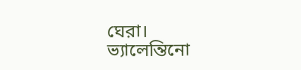ঘেরা।
ভ্যালেন্তিনো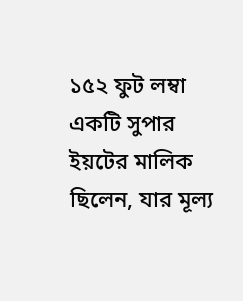১৫২ ফুট লম্বা একটি সুপার ইয়টের মালিক ছিলেন, যার মূল্য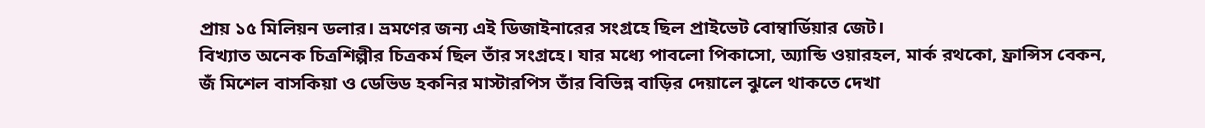প্রায় ১৫ মিলিয়ন ডলার। ভ্রমণের জন্য এই ডিজাইনারের সংগ্রহে ছিল প্রাইভেট বোম্বার্ডিয়ার জেট।
বিখ্যাত অনেক চিত্রশিল্পীর চিত্রকর্ম ছিল তাঁর সংগ্রহে। যার মধ্যে পাবলো পিকাসো, অ্যান্ডি ওয়ারহল, মার্ক রথকো, ফ্রান্সিস বেকন, জঁ মিশেল বাসকিয়া ও ডেভিড হকনির মাস্টারপিস তাঁর বিভিন্ন বাড়ির দেয়ালে ঝুলে থাকতে দেখা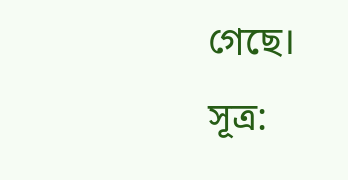গেছে।
সূত্র: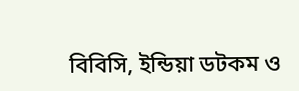বিবিসি, ইন্ডিয়া ডটকম ও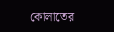কোলাতের